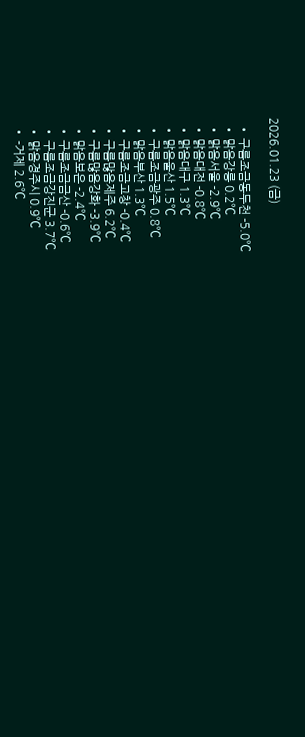2026.01.23 (금)

  • 구름조금동두천 -5.0℃
  • 맑음강릉 0.2℃
  • 맑음서울 -2.9℃
  • 맑음대전 -0.8℃
  • 맑음대구 1.3℃
  • 맑음울산 1.5℃
  • 구름조금광주 0.8℃
  • 맑음부산 1.3℃
  • 구름조금고창 -0.4℃
  • 구름많음제주 6.2℃
  • 구름많음강화 -3.9℃
  • 맑음보은 -2.4℃
  • 구름조금금산 -0.6℃
  • 구름조금강진군 3.7℃
  • 맑음경주시 0.9℃
  • -거제 2.6℃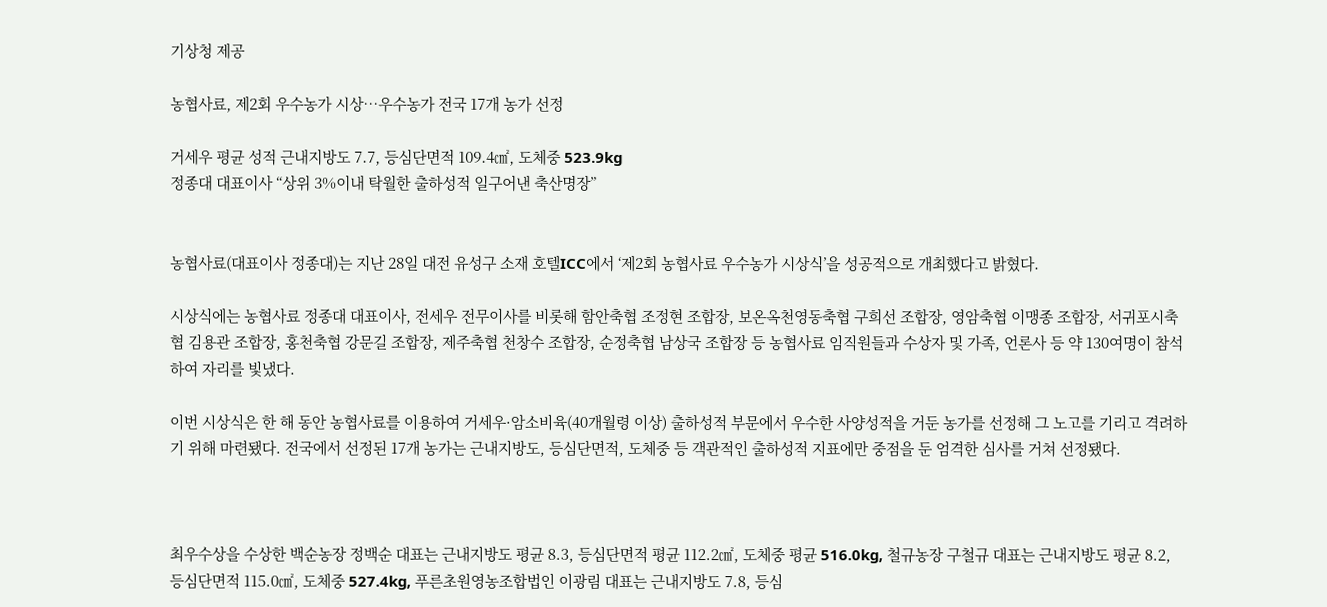기상청 제공

농협사료, 제2회 우수농가 시상…우수농가 전국 17개 농가 선정

거세우 평균 성적 근내지방도 7.7, 등심단면적 109.4㎠, 도체중 523.9kg
정종대 대표이사 “상위 3%이내 탁월한 출하성적 일구어낸 축산명장”


농협사료(대표이사 정종대)는 지난 28일 대전 유성구 소재 호텔ICC에서 ‘제2회 농협사료 우수농가 시상식’을 성공적으로 개최했다고 밝혔다.

시상식에는 농협사료 정종대 대표이사, 전세우 전무이사를 비롯해 함안축협 조정현 조합장, 보온옥천영동축협 구희선 조합장, 영암축협 이맹종 조합장, 서귀포시축협 김용관 조합장, 홍천축협 강문길 조합장, 제주축협 천창수 조합장, 순정축협 남상국 조합장 등 농협사료 임직원들과 수상자 및 가족, 언론사 등 약 130여명이 참석하여 자리를 빛냈다.

이번 시상식은 한 해 동안 농협사료를 이용하여 거세우·암소비육(40개월령 이상) 출하성적 부문에서 우수한 사양성적을 거둔 농가를 선정해 그 노고를 기리고 격려하기 위해 마련됐다. 전국에서 선정된 17개 농가는 근내지방도, 등심단면적, 도체중 등 객관적인 출하성적 지표에만 중점을 둔 엄격한 심사를 거쳐 선정됐다.



최우수상을 수상한 백순농장 정백순 대표는 근내지방도 평균 8.3, 등심단면적 평균 112.2㎠, 도체중 평균 516.0kg, 철규농장 구철규 대표는 근내지방도 평균 8.2, 등심단면적 115.0㎠, 도체중 527.4kg, 푸른초원영농조합법인 이광림 대표는 근내지방도 7.8, 등심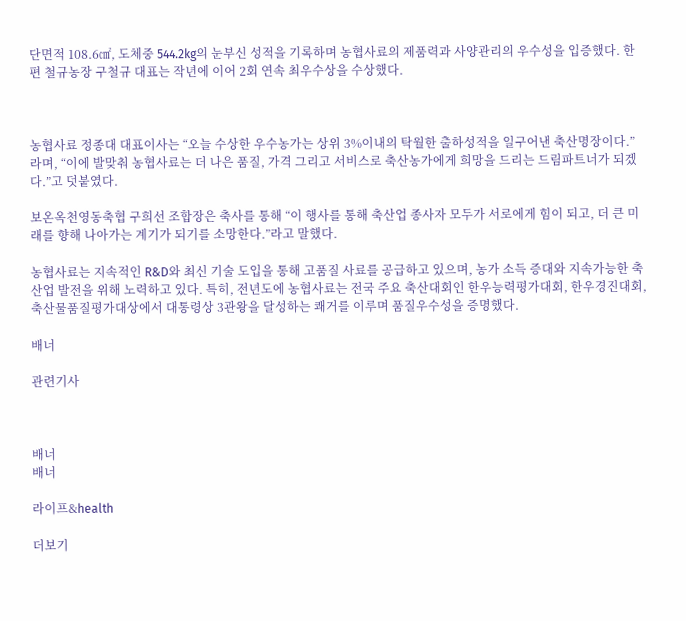단면적 108.6㎠, 도체중 544.2kg의 눈부신 성적을 기록하며 농협사료의 제품력과 사양관리의 우수성을 입증했다. 한편 철규농장 구철규 대표는 작년에 이어 2회 연속 최우수상을 수상했다.



농협사료 정종대 대표이사는 “오늘 수상한 우수농가는 상위 3%이내의 탁월한 출하성적을 일구어낸 축산명장이다.”라며, “이에 발맞춰 농협사료는 더 나은 품질, 가격 그리고 서비스로 축산농가에게 희망을 드리는 드림파트너가 되겠다.”고 덧붙였다.

보온옥천영동축협 구희선 조합장은 축사를 통해 “이 행사를 통해 축산업 종사자 모두가 서로에게 힘이 되고, 더 큰 미래를 향해 나아가는 계기가 되기를 소망한다.”라고 말했다.

농협사료는 지속적인 R&D와 최신 기술 도입을 통해 고품질 사료를 공급하고 있으며, 농가 소득 증대와 지속가능한 축산업 발전을 위해 노력하고 있다. 특히, 전년도에 농협사료는 전국 주요 축산대회인 한우능력평가대회, 한우경진대회, 축산물품질평가대상에서 대통령상 3관왕을 달성하는 쾌거를 이루며 품질우수성을 증명했다.

배너

관련기사



배너
배너

라이프&health

더보기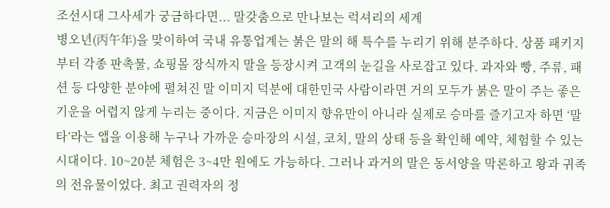조선시대 그사세가 궁금하다면... 말갖춤으로 만나보는 럭셔리의 세계
병오년(丙午年)을 맞이하여 국내 유통업계는 붉은 말의 해 특수를 누리기 위해 분주하다. 상품 패키지부터 각종 판촉물, 쇼핑몰 장식까지 말을 등장시켜 고객의 눈길을 사로잡고 있다. 과자와 빵, 주류, 패션 등 다양한 분야에 펼쳐진 말 이미지 덕분에 대한민국 사람이라면 거의 모두가 붉은 말이 주는 좋은 기운을 어렵지 않게 누리는 중이다. 지금은 이미지 향유만이 아니라 실제로 승마를 즐기고자 하면 ‘말타’라는 앱을 이용해 누구나 가까운 승마장의 시설, 코치, 말의 상태 등을 확인해 예약, 체험할 수 있는 시대이다. 10~20분 체험은 3~4만 원에도 가능하다. 그러나 과거의 말은 동서양을 막론하고 왕과 귀족의 전유물이었다. 최고 권력자의 정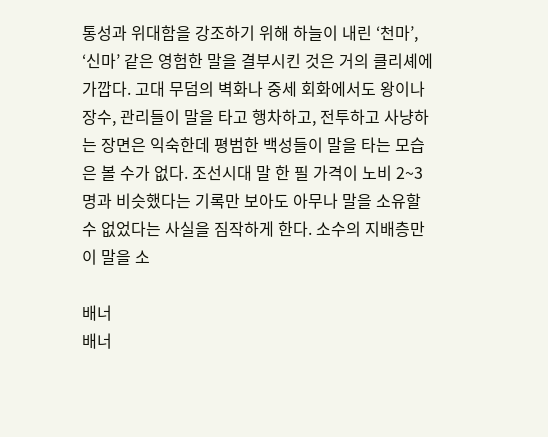통성과 위대함을 강조하기 위해 하늘이 내린 ‘천마’, ‘신마’ 같은 영험한 말을 결부시킨 것은 거의 클리셰에 가깝다. 고대 무덤의 벽화나 중세 회화에서도 왕이나 장수, 관리들이 말을 타고 행차하고, 전투하고 사냥하는 장면은 익숙한데 평범한 백성들이 말을 타는 모습은 볼 수가 없다. 조선시대 말 한 필 가격이 노비 2~3명과 비슷했다는 기록만 보아도 아무나 말을 소유할 수 없었다는 사실을 짐작하게 한다. 소수의 지배층만이 말을 소

배너
배너